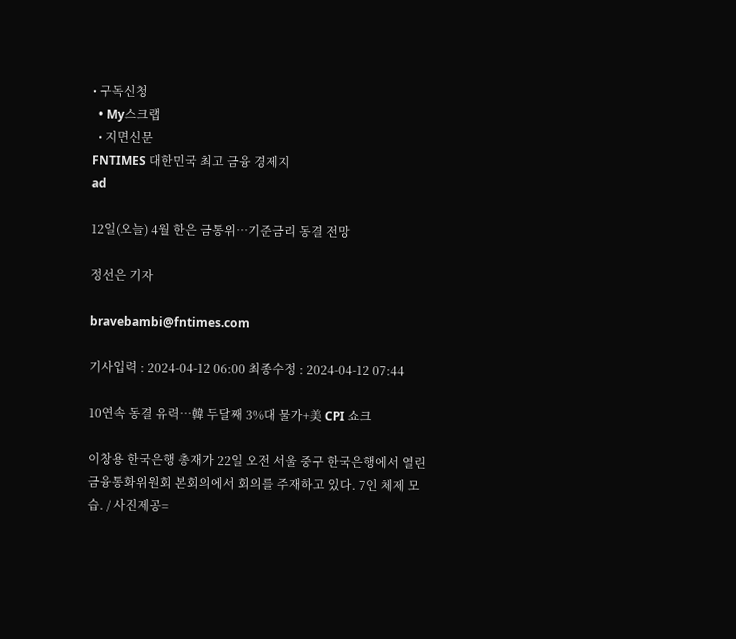• 구독신청
  • My스크랩
  • 지면신문
FNTIMES 대한민국 최고 금융 경제지
ad

12일(오늘) 4월 한은 금통위…기준금리 동결 전망

정선은 기자

bravebambi@fntimes.com

기사입력 : 2024-04-12 06:00 최종수정 : 2024-04-12 07:44

10연속 동결 유력…韓 두달째 3%대 물가+美 CPI 쇼크

이창용 한국은행 총재가 22일 오전 서울 중구 한국은행에서 열린 금융통화위원회 본회의에서 회의를 주재하고 있다. 7인 체제 모습. / 사진제공=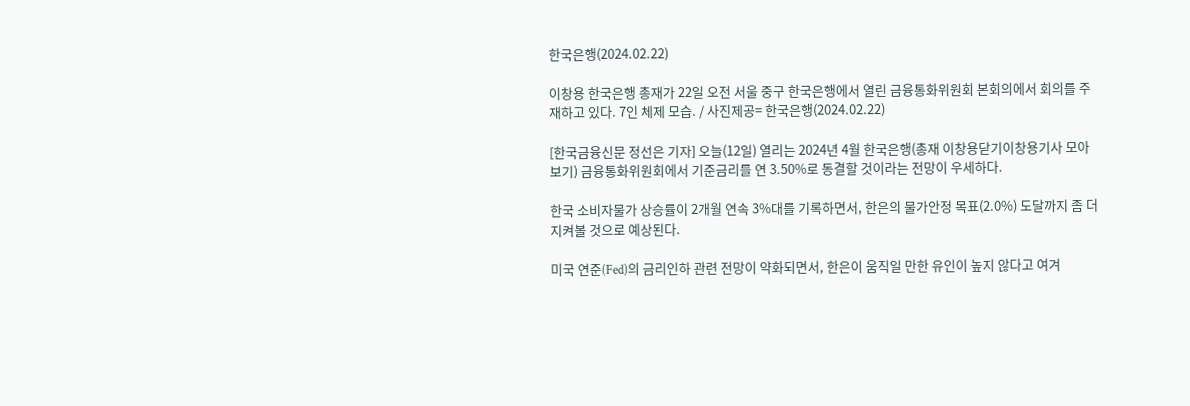한국은행(2024.02.22)

이창용 한국은행 총재가 22일 오전 서울 중구 한국은행에서 열린 금융통화위원회 본회의에서 회의를 주재하고 있다. 7인 체제 모습. / 사진제공= 한국은행(2024.02.22)

[한국금융신문 정선은 기자] 오늘(12일) 열리는 2024년 4월 한국은행(총재 이창용닫기이창용기사 모아보기) 금융통화위원회에서 기준금리를 연 3.50%로 동결할 것이라는 전망이 우세하다.

한국 소비자물가 상승률이 2개월 연속 3%대를 기록하면서, 한은의 물가안정 목표(2.0%) 도달까지 좀 더 지켜볼 것으로 예상된다.

미국 연준(Fed)의 금리인하 관련 전망이 약화되면서, 한은이 움직일 만한 유인이 높지 않다고 여겨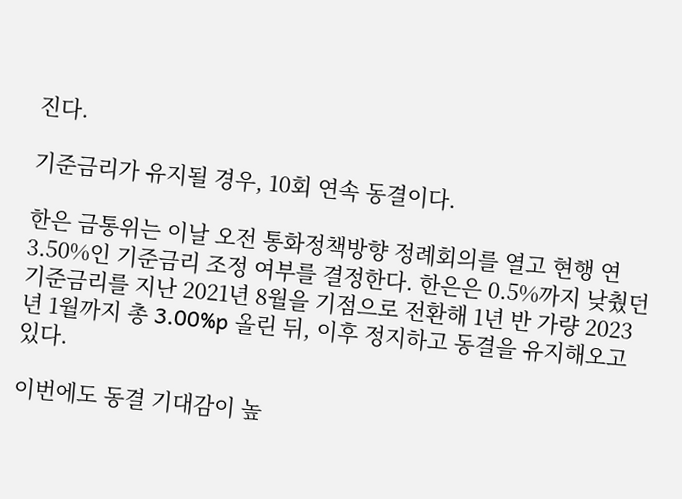진다.

기준금리가 유지될 경우, 10회 연속 동결이다.

한은 금통위는 이날 오전 통화정책방향 정례회의를 열고 현행 연 3.50%인 기준금리 조정 여부를 결정한다. 한은은 0.5%까지 낮췄던 기준금리를 지난 2021년 8월을 기점으로 전환해 1년 반 가량 2023년 1월까지 총 3.00%p 올린 뒤, 이후 정지하고 동결을 유지해오고 있다.

이번에도 동결 기대감이 높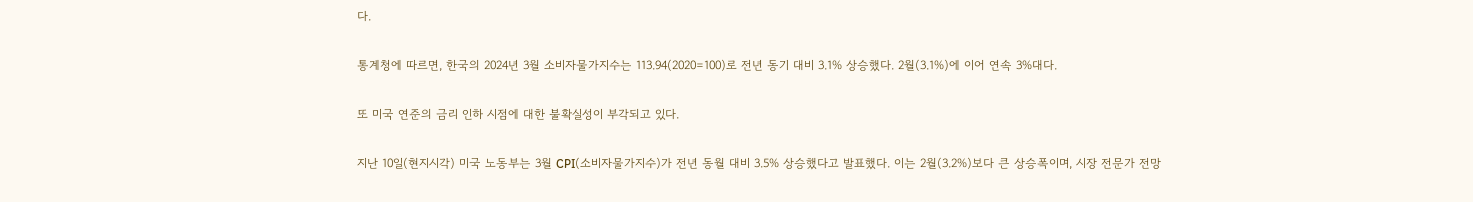다.

통계청에 따르면, 한국의 2024년 3월 소비자물가지수는 113.94(2020=100)로 전년 동기 대비 3.1% 상승했다. 2월(3.1%)에 이어 연속 3%대다.

또 미국 연준의 금리 인하 시점에 대한 불확실성이 부각되고 있다.

지난 10일(현지시각) 미국 노동부는 3월 CPI(소비자물가지수)가 전년 동월 대비 3.5% 상승했다고 발표했다. 이는 2월(3.2%)보다 큰 상승폭이며, 시장 전문가 전망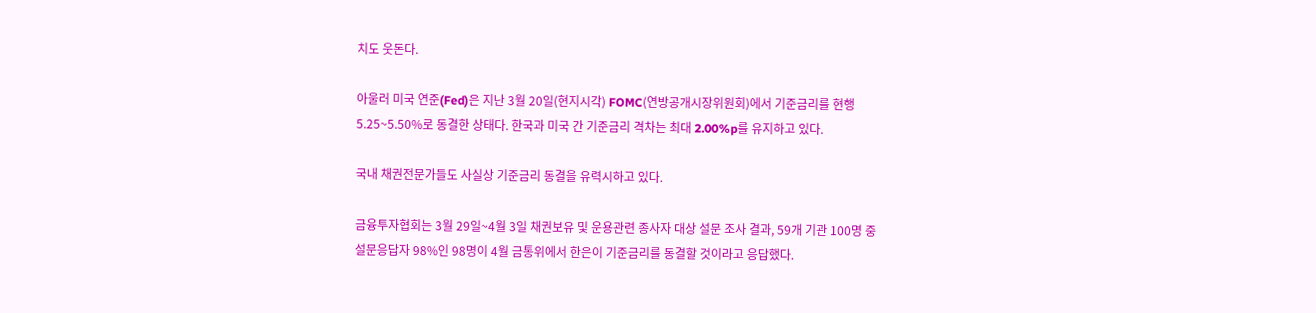치도 웃돈다.

아울러 미국 연준(Fed)은 지난 3월 20일(현지시각) FOMC(연방공개시장위원회)에서 기준금리를 현행 5.25~5.50%로 동결한 상태다. 한국과 미국 간 기준금리 격차는 최대 2.00%p를 유지하고 있다.

국내 채권전문가들도 사실상 기준금리 동결을 유력시하고 있다.

금융투자협회는 3월 29일~4월 3일 채권보유 및 운용관련 종사자 대상 설문 조사 결과, 59개 기관 100명 중 설문응답자 98%인 98명이 4월 금통위에서 한은이 기준금리를 동결할 것이라고 응답했다.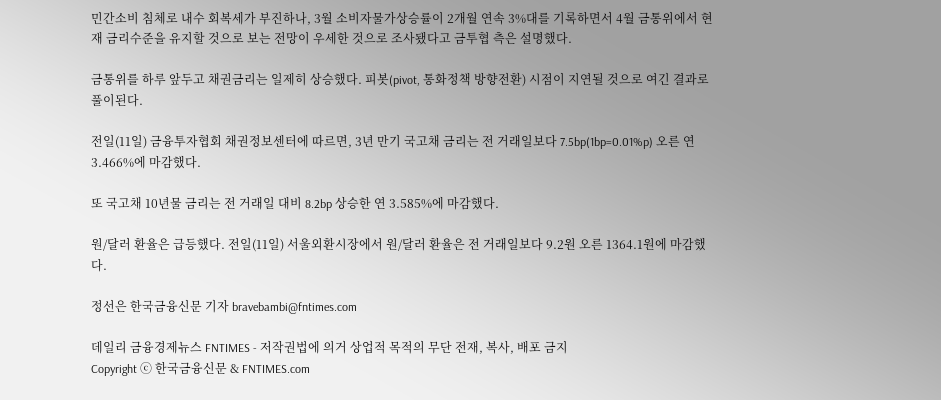민간소비 침체로 내수 회복세가 부진하나, 3월 소비자물가상승률이 2개월 연속 3%대를 기록하면서 4월 금통위에서 현재 금리수준을 유지할 것으로 보는 전망이 우세한 것으로 조사됐다고 금투협 측은 설명했다.

금통위를 하루 앞두고 채권금리는 일제히 상승했다. 피봇(pivot, 통화정책 방향전환) 시점이 지연될 것으로 여긴 결과로 풀이된다.

전일(11일) 금융투자협회 채권정보센터에 따르면, 3년 만기 국고채 금리는 전 거래일보다 7.5bp(1bp=0.01%p) 오른 연 3.466%에 마감했다.

또 국고채 10년물 금리는 전 거래일 대비 8.2bp 상승한 연 3.585%에 마감했다.

원/달러 환율은 급등했다. 전일(11일) 서울외환시장에서 원/달러 환율은 전 거래일보다 9.2원 오른 1364.1원에 마감했다.

정선은 한국금융신문 기자 bravebambi@fntimes.com

데일리 금융경제뉴스 FNTIMES - 저작권법에 의거 상업적 목적의 무단 전재, 복사, 배포 금지
Copyright ⓒ 한국금융신문 & FNTIMES.com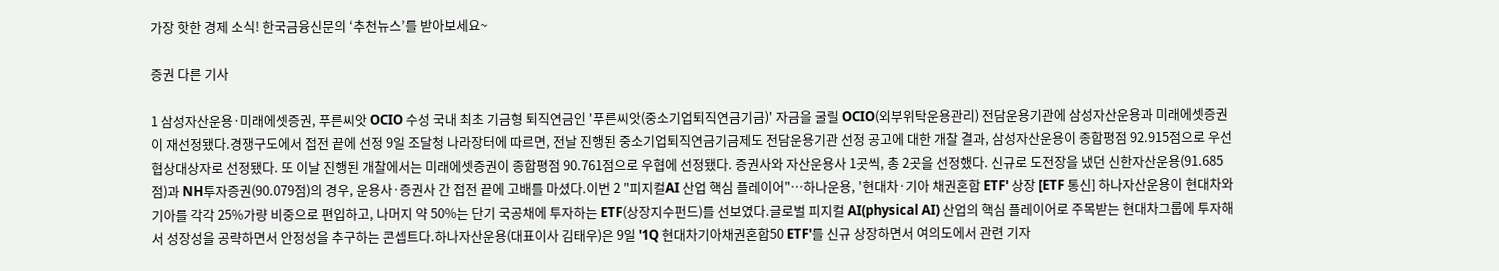가장 핫한 경제 소식! 한국금융신문의 ‘추천뉴스’를 받아보세요~

증권 다른 기사

1 삼성자산운용·미래에셋증권, 푸른씨앗 OCIO 수성 국내 최초 기금형 퇴직연금인 '푸른씨앗(중소기업퇴직연금기금)' 자금을 굴릴 OCIO(외부위탁운용관리) 전담운용기관에 삼성자산운용과 미래에셋증권이 재선정됐다.경쟁구도에서 접전 끝에 선정 9일 조달청 나라장터에 따르면, 전날 진행된 중소기업퇴직연금기금제도 전담운용기관 선정 공고에 대한 개찰 결과, 삼성자산운용이 종합평점 92.915점으로 우선협상대상자로 선정됐다. 또 이날 진행된 개찰에서는 미래에셋증권이 종합평점 90.761점으로 우협에 선정됐다. 증권사와 자산운용사 1곳씩, 총 2곳을 선정했다. 신규로 도전장을 냈던 신한자산운용(91.685점)과 NH투자증권(90.079점)의 경우, 운용사·증권사 간 접전 끝에 고배를 마셨다.이번 2 "피지컬AI 산업 핵심 플레이어"…하나운용, '현대차·기아 채권혼합 ETF' 상장 [ETF 통신] 하나자산운용이 현대차와 기아를 각각 25%가량 비중으로 편입하고, 나머지 약 50%는 단기 국공채에 투자하는 ETF(상장지수펀드)를 선보였다.글로벌 피지컬 AI(physical AI) 산업의 핵심 플레이어로 주목받는 현대차그룹에 투자해서 성장성을 공략하면서 안정성을 추구하는 콘셉트다.하나자산운용(대표이사 김태우)은 9일 '1Q 현대차기아채권혼합50 ETF'를 신규 상장하면서 여의도에서 관련 기자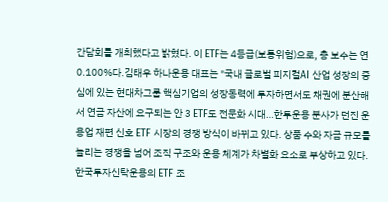간담회를 개최했다고 밝혔다. 이 ETF는 4등급(보통위험)으로, 총 보수는 연 0.100%다.김태우 하나운용 대표는 "국내 글로벌 피지컬AI 산업 성장의 중심에 있는 현대차그룹 핵심기업의 성장동력에 투자하면서도 채권에 분산해서 연금 자산에 요구되는 안 3 ETF도 전문화 시대…한투운용 분사가 던진 운용업 재편 신호 ETF 시장의 경쟁 방식이 바뀌고 있다. 상품 수와 자금 규모를 늘리는 경쟁을 넘어 조직 구조와 운용 체계가 차별화 요소로 부상하고 있다. 한국투자신탁운용의 ETF 조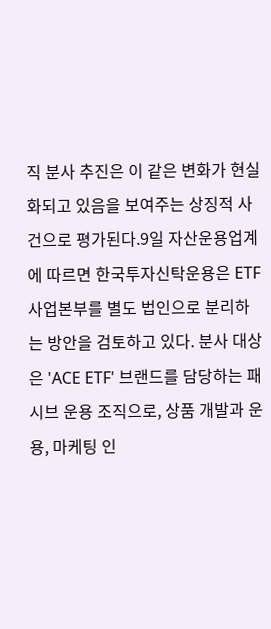직 분사 추진은 이 같은 변화가 현실화되고 있음을 보여주는 상징적 사건으로 평가된다.9일 자산운용업계에 따르면 한국투자신탁운용은 ETF 사업본부를 별도 법인으로 분리하는 방안을 검토하고 있다. 분사 대상은 'ACE ETF' 브랜드를 담당하는 패시브 운용 조직으로, 상품 개발과 운용, 마케팅 인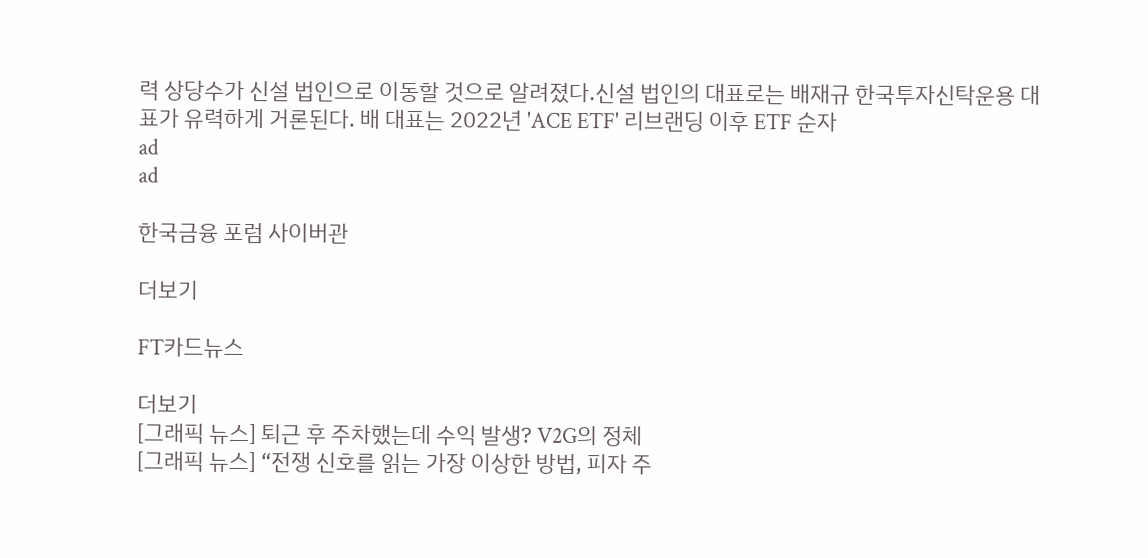력 상당수가 신설 법인으로 이동할 것으로 알려졌다.신설 법인의 대표로는 배재규 한국투자신탁운용 대표가 유력하게 거론된다. 배 대표는 2022년 'ACE ETF' 리브랜딩 이후 ETF 순자
ad
ad

한국금융 포럼 사이버관

더보기

FT카드뉴스

더보기
[그래픽 뉴스] 퇴근 후 주차했는데 수익 발생? V2G의 정체
[그래픽 뉴스] “전쟁 신호를 읽는 가장 이상한 방법, 피자 주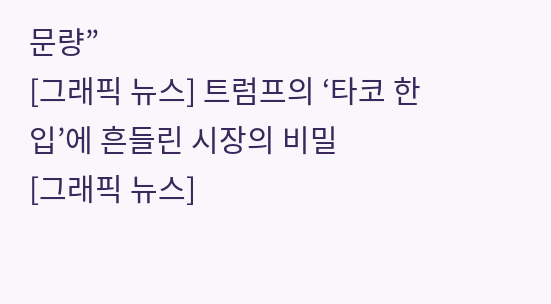문량”
[그래픽 뉴스] 트럼프의 ‘타코 한 입’에 흔들린 시장의 비밀
[그래픽 뉴스]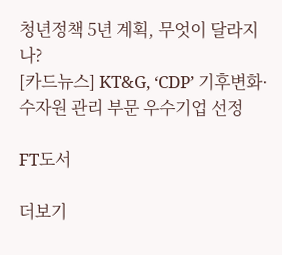청년정책 5년 계획, 무엇이 달라지나?
[카드뉴스] KT&G, ‘CDP’ 기후변화·수자원 관리 부문 우수기업 선정

FT도서

더보기